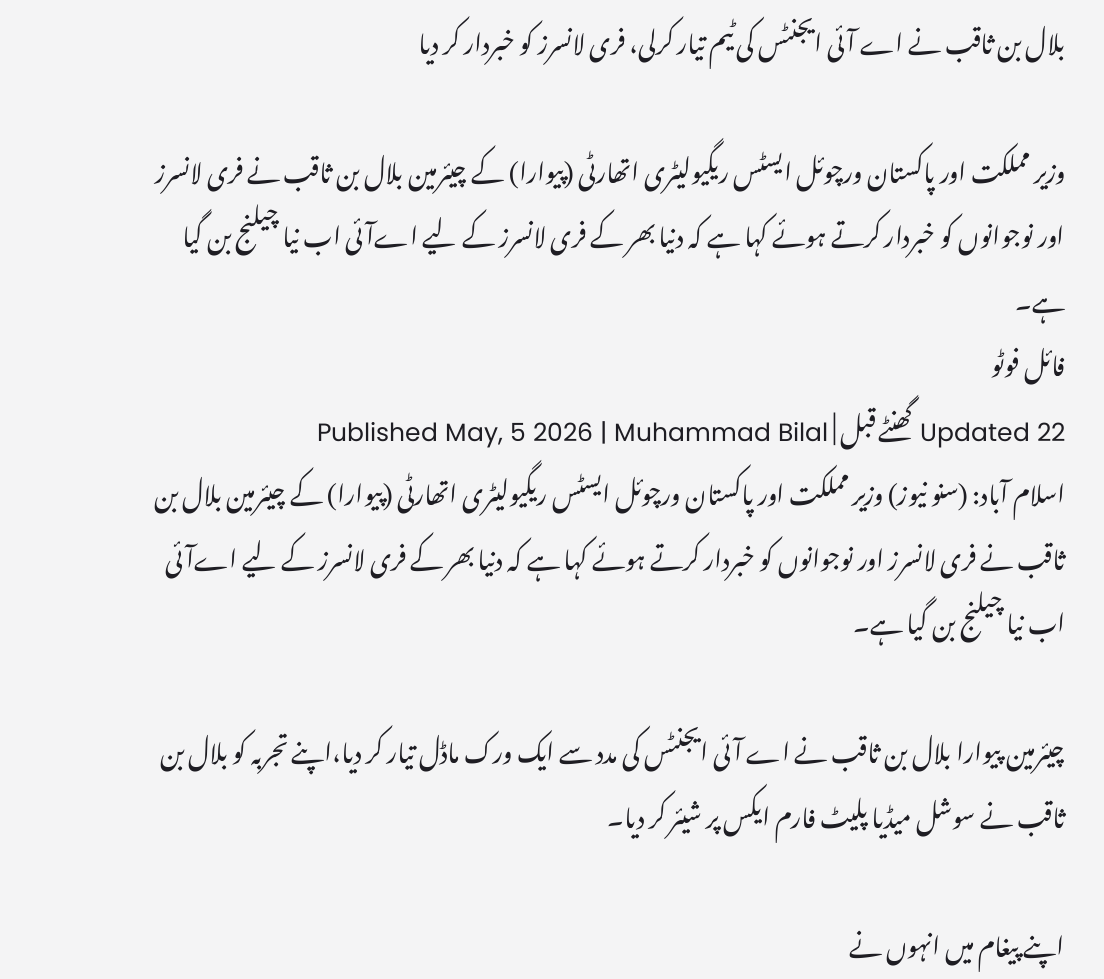بلال بن ثاقب نے اے آئی ایجنٹس کی ٹیم تیار کرلی، فری لانسرز کو خبردار کر دیا

وزیر مملکت اور پاکستان ورچوئل ایسٹس ریگیولیٹری اتھارٹی (پیوارا) کے چیئرمین بلال بن ثاقب نے فری لانسرز اور نوجوانوں کو خبردار کرتے ہوئے کہا ہے کہ دنیا بھر کے فری لانسرز کے لیے اےآئی اب نیا چیلنج بن گیا ہے۔
فائل فوٹو
Updated 22 گھنٹے قبل | Published May, 5 2026 | Muhammad Bilal
اسلام آباد: (سنو نیوز) وزیر مملکت اور پاکستان ورچوئل ایسٹس ریگیولیٹری اتھارٹی (پیوارا) کے چیئرمین بلال بن ثاقب نے فری لانسرز اور نوجوانوں کو خبردار کرتے ہوئے کہا ہے کہ دنیا بھر کے فری لانسرز کے لیے اےآئی اب نیا چیلنج بن گیا ہے۔

چیئرمین پیوارا بلال بن ثاقب نے اے آئی ایجنٹس کی مدد سے ایک ورک ماڈل تیار کر دیا،اپنے تجربہ کو بلال بن ثاقب نے سوشل میڈیا پلیٹ فارم ایکس پر شیئر کر دیا۔

اپنے پیغام میں انہوں نے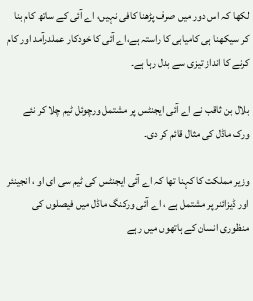لکھا کہ اس دور میں صرف پڑھنا کافی نہیں، اے آئی کے ساتھ کام بنا کر سیکھنا ہی کامیابی کا راستہ ہے،اے آئی کا خودکار عملدرآمد اور کام کرنے کا انداز تیزی سے بدل رہا ہے۔

بلال بن ثاقب نے اے آئی ایجنٹس پر مشتمل ورچوئل ٹیم چلا کر نئے ورک ماڈل کی مثال قائم کر دی۔

وزیر مملکت کا کہنا تھا کہ اے آئی ایجنٹس کی ٹیم سی ای او ، انجینئر اور ڈیزائنر پر مشتمل ہے ، اے آئی ورکنگ ماڈل میں فیصلوں کی منظوری انسان کے ہاتھوں میں رہے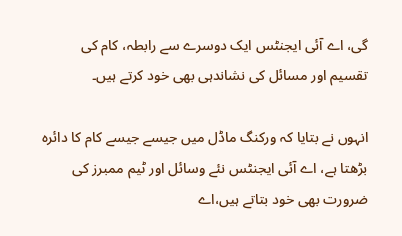گی، اے آئی ایجنٹس ایک دوسرے سے رابطہ، کام کی تقسیم اور مسائل کی نشاندہی بھی خود کرتے ہیں۔

انہوں نے بتایا کہ ورکنگ ماڈل میں جیسے جیسے کام کا دائرہ بڑھتا ہے، اے آئی ایجنٹس نئے وسائل اور ٹیم ممبرز کی ضرورت بھی خود بتاتے ہیں،اے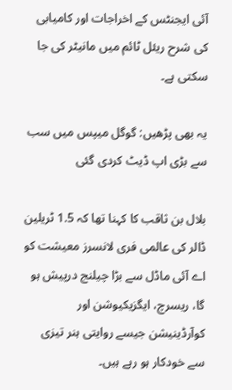آئی ایجنٹس کے اخراجات اور کامیابی کی شرح ریئل ٹائم میں مانیٹر کی جا سکتی ہے۔

یہ بھی پڑھیں: گوگل میپس میں سب سے بڑی اپ ڈیٹ کردی گئی

بلال بن ثاقب کا کہنا تھا کہ 1.5 ٹریلین ڈالر کی عالمی فری لانسرز معیشت کو اے آئی ماڈل سے بڑا چیلنج درپیش ہو گا، ریسرچ، ایگزیکیوشن اور کوآرڈینیشن جیسے روایتی ہنر تیزی سے خودکار ہو رہے ہیں۔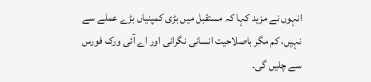انہوں نے مزید کہا کہ مستقبل میں بڑی کمپنیاں بڑے عملے سے نہیں، کم مگر باصلاحیت انسانی نگرانی اور اے آئی ورک فورس سے چلیں گی۔